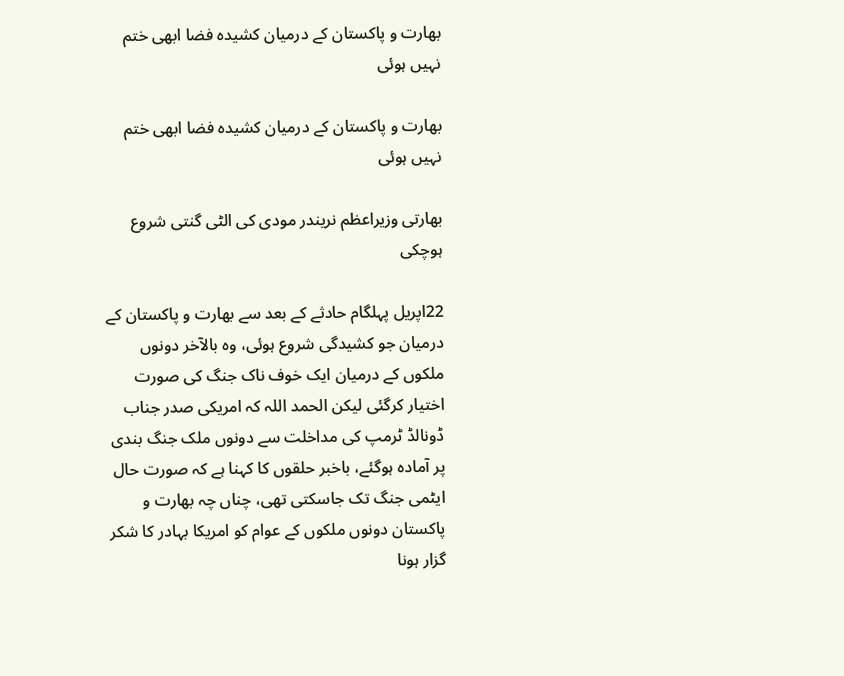بھارت و پاکستان کے درمیان کشیدہ فضا ابھی ختم نہیں ہوئی

بھارت و پاکستان کے درمیان کشیدہ فضا ابھی ختم نہیں ہوئی

بھارتی وزیراعظم نریندر مودی کی الٹی گنتی شروع ہوچکی

22اپریل پہلگام حادثے کے بعد سے بھارت و پاكستان کے درمیان جو کشیدگی شروع ہوئی، وہ بالآخر دونوں ملکوں کے درمیان ایک خوف ناک جنگ کی صورت اختیار کرگئی لیکن الحمد اللہ کہ امریکی صدر جناب ڈونالڈ ٹرمپ کی مداخلت سے دونوں ملک جنگ بندی پر آمادہ ہوگئے، باخبر حلقوں کا کہنا ہے کہ صورت حال ایٹمی جنگ تک جاسکتی تھی، چناں چہ بھارت و پاكستان دونوں ملکوں کے عوام کو امریکا بہادر کا شکر گزار ہونا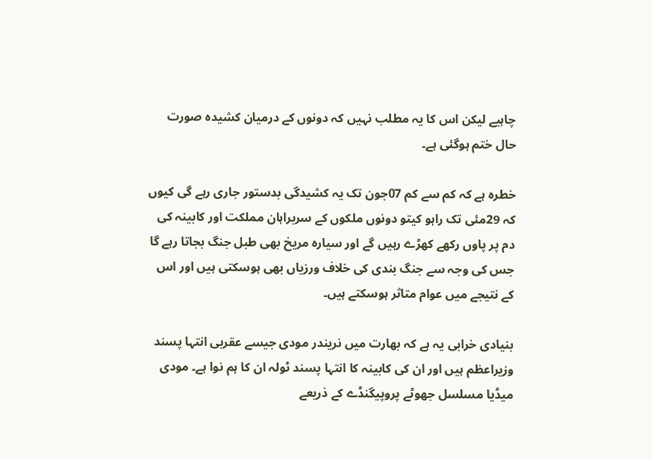چاہیے لیکن اس کا یہ مطلب نہیں کہ دونوں کے درمیان کشیدہ صورت حال ختم ہوگئی ہے۔

خطرہ ہے کہ کم سے کم 07جون تک یہ کشیدگی بدستور جاری رہے گی کیوں کہ 29مئی تک راہو کیتو دونوں ملکوں کے سربراہان مملکت اور کابینہ کی دم پر پاوں رکھے کھڑے رہیں گے اور سیارہ مریخ بھی طبل جنگ بجاتا رہے گا جس کی وجہ سے جنگ بندی کی خلاف ورزیاں بھی ہوسکتی ہیں اور اس کے نتیجے میں عوام متاثر ہوسکتے ہیں۔

بنیادی خرابی یہ ہے کہ بھارت میں نریندر مودی جیسے عقربی انتہا پسند وزیراعظم ہیں اور ان کی کابینہ کا انتہا پسند ٹولہ ان کا ہم نوا ہے۔ مودی میڈیا مسلسل جھوٹے پروپیگنڈے کے ذریعے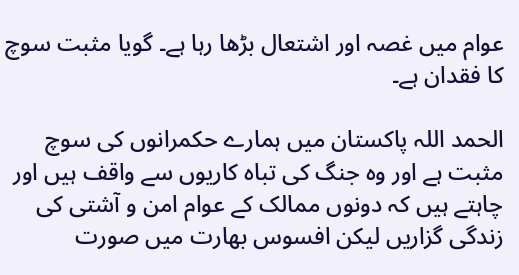عوام میں غصہ اور اشتعال بڑھا رہا ہے۔ گویا مثبت سوچ کا فقدان ہے۔

الحمد اللہ پاکستان میں ہمارے حکمرانوں کی سوچ مثبت ہے اور وہ جنگ کی تباہ کاریوں سے واقف ہیں اور چاہتے ہیں کہ دونوں ممالک کے عوام امن و آشتی کی زندگی گزاریں لیکن افسوس بھارت میں صورت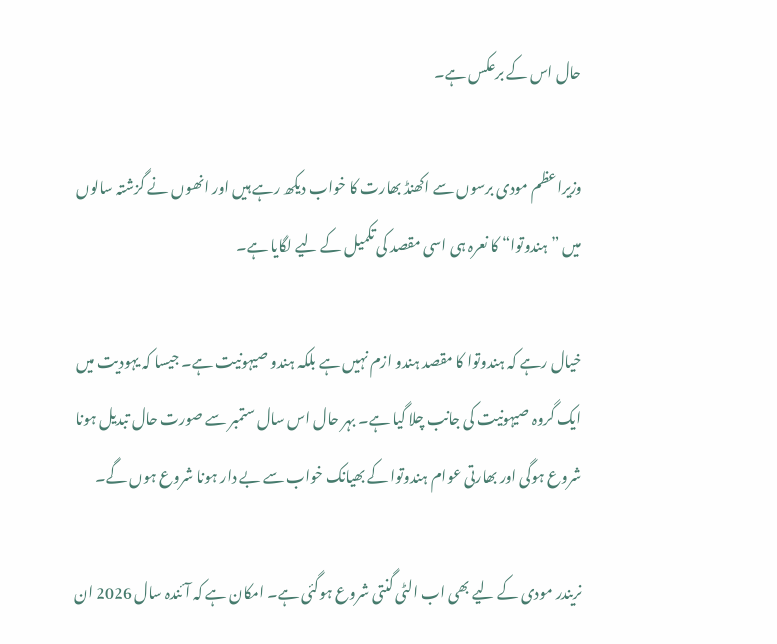حال اس کے برعکس ہے۔

وزیراعظم مودی برسوں سے اکھنڈ بھارت کا خواب دیکھ رہے ہیں اور انھوں نے گزشتہ سالوں میں ”ہندوتوا“ کا نعرہ ہی اسی مقصد کی تکمیل کے لیے لگایا ہے۔

خیال رہے کہ ہندوتوا کا مقصد ہندو ازم نہیں ہے بلکہ ہندو صیہونیت ہے۔ جیسا کہ یہودیت میں ایک گروہ صیہونیت کی جانب چلا گیا ہے۔ بہر حال اس سال ستمبر سے صورت حال تبدیل ہونا شروع ہوگی اور بھارتی عوام ہندوتوا کے بھیانک خواب سے بے دار ہونا شروع ہوں گے۔

نریندر مودی کے لیے بھی اب الٹی گنتی شروع ہوگئی ہے۔ امکان ہے کہ آئندہ سال 2026 ان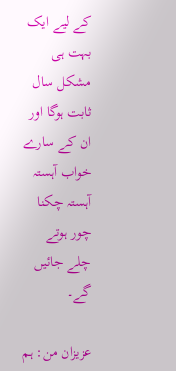کے لیے ایک بہت ہی مشکل سال ثابت ہوگا اور ان کے سارے خواب آہستہ آہستہ چکنا چور ہوتے چلے جائیں گے۔

عزیزان من: ہم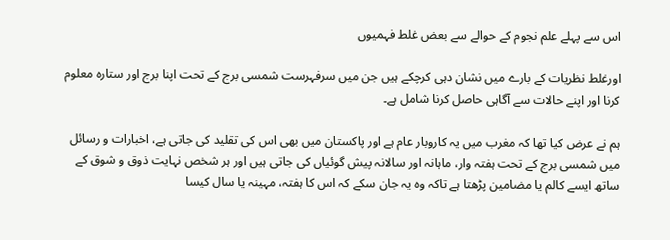اس سے پہلے علم نجوم كے حوالے سے بعض غلط فہمیوں

اورغلط نظریات کے بارے میں نشان دہی کرچکے ہیں جن میں سرفہرست شمسی برج کے تحت اپنا برج اور ستارہ معلوم کرنا اور اپنے حالات سے آگاہی حاصل کرنا شامل ہے۔

ہم نے عرض کیا تھا کہ مغرب میں یہ کاروبار عام ہے اور پاکستان میں بھی اس کی تقلید کی جاتی ہے، اخبارات و رسائل میں شمسی برج کے تحت ہفتہ وار، ماہانہ اور سالانہ پیش گوئیاں کی جاتی ہیں اور ہر شخص نہایت ذوق و شوق کے ساتھ ایسے کالم یا مضامین پڑھتا ہے تاکہ وہ یہ جان سکے کہ اس کا ہفتہ، مہینہ یا سال کیسا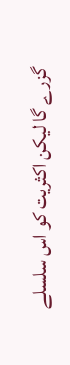گزرے گا لیکن اکثریت کو اس سلسلے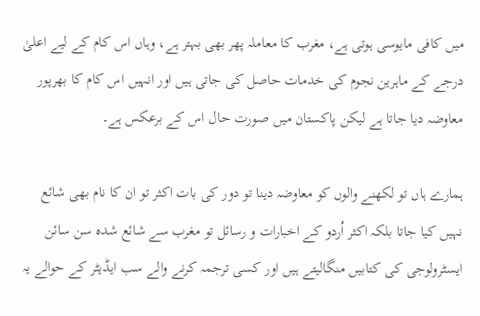میں کافی مایوسی ہوتی ہے، مغرب کا معاملہ پھر بھی بہتر ہے، وہاں اس کام کے لیے اعلیٰ درجے کے ماہرین نجوم کی خدمات حاصل کی جاتی ہیں اور انہیں اس کام کا بھرپور معاوضہ دیا جاتا ہے لیکن پاکستان میں صورت حال اس کے برعکس ہے۔

ہمارے ہاں تو لکھنے والوں کو معاوضہ دینا تو دور کی بات اکثر تو ان کا نام بھی شائع نہیں کیا جاتا بلکہ اکثر اُردو کے اخبارات و رسائل تو مغرب سے شائع شدہ سن سائن ایسٹرولوجی کی کتابیں منگالیتے ہیں اور کسی ترجمہ کرنے والے سب ایڈیٹر کے حوالے یہ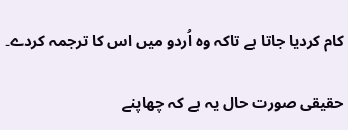کام کردیا جاتا ہے تاکہ وہ اُردو میں اس کا ترجمہ کردے۔

حقیقی صورت حال یہ ہے کہ چھاپنے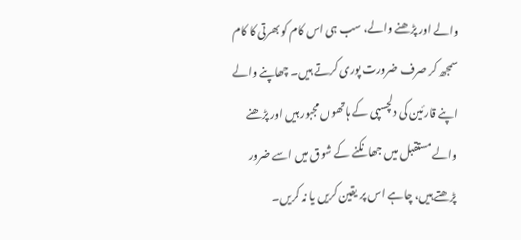والے اور پڑھنے والے، سب ہی اس کام کو بھرتی کا کام سمجھ کر صرف ضرورت پوری کرتے ہیں۔ چھاپنے والے اپنے قارئین کی دلچسپی کے ہاتھوں مجبور ہیں اور پڑھنے والے مستقبل میں جھانکنے کے شوق میں اسے ضرور پڑھتے ہیں، چاہے اس پر یقین کریں یا نہ کریں۔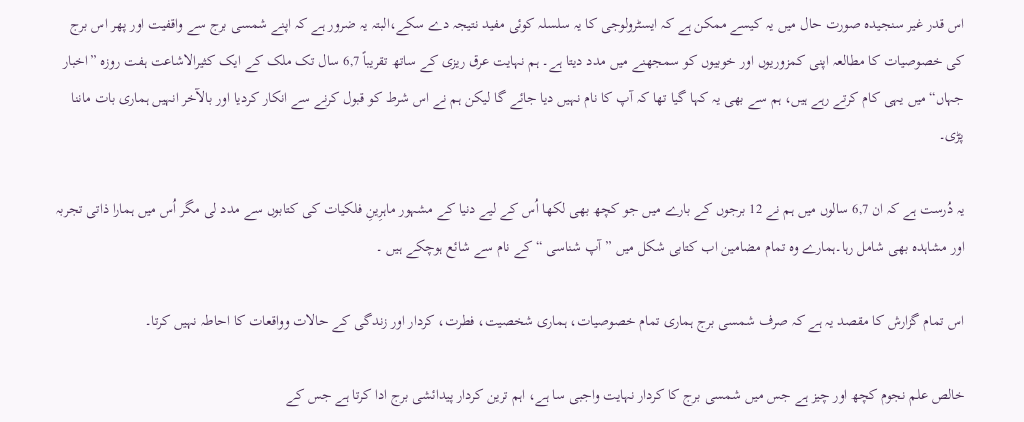اس قدر غیر سنجیدہ صورت حال میں یہ کیسے ممکن ہے کہ ایسٹرولوجی کا یہ سلسلہ کوئی مفید نتیجہ دے سکے،البتہ یہ ضرور ہے کہ اپنے شمسی برج سے واقفیت اور پھر اس برج کی خصوصیات کا مطالعہ اپنی کمزوریوں اور خوبیوں کو سمجھنے میں مدد دیتا ہے۔ ہم نہایت عرق ریزی کے ساتھ تقریباً 6,7 سال تک ملک کے ایک کثیرالاشاعت ہفت روزہ ”اخبار جہاں“میں یہی کام کرتے رہے ہیں، ہم سے بھی یہ کہا گیا تھا کہ آپ کا نام نہیں دیا جائے گا لیکن ہم نے اس شرط کو قبول کرنے سے انکار کردیا اور بالآخر انہیں ہماری بات ماننا پڑی۔

یہ دُرست ہے کہ ان 6,7 سالوں میں ہم نے 12 برجوں کے بارے میں جو کچھ بھی لکھا اُس کے لیے دنیا کے مشہور ماہرِینِ فلکیات کی کتابوں سے مدد لی مگر اُس میں ہمارا ذاتی تجربہ اور مشاہدہ بھی شامل رہا۔ہمارے وہ تمام مضامین اب کتابی شکل میں ”آپ شناسی “ کے نام سے شائع ہوچکے ہیں ۔

اس تمام گزارش کا مقصد یہ ہے کہ صرف شمسی برج ہماری تمام خصوصیات، ہماری شخصیت، فطرت، کردار اور زندگی کے حالات وواقعات کا احاطہ نہیں کرتا۔

خالص علم نجوم کچھ اور چیز ہے جس میں شمسی برج کا کردار نہایت واجبی سا ہے، اہم ترین کردار پیدائشی برج ادا کرتا ہے جس کے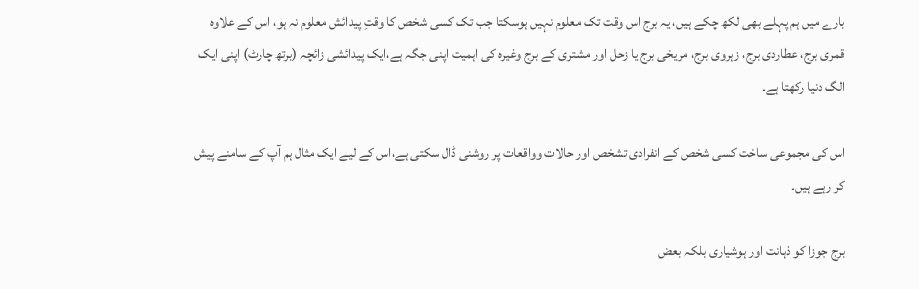بارے میں ہم پہلے بھی لکھ چکے ہیں، یہ برج اس وقت تک معلوم نہیں ہوسکتا جب تک کسی شخص کا وقتِ پیدائش معلوم نہ ہو، اس کے علاوہ قمری برج، عطاردی برج، زہروی برج، مریخی برج یا زحل اور مشتری کے برج وغیرہ کی اہمیت اپنی جگہ ہے،ایک پیدائشی زائچہ (برتھ چارٹ) اپنی ایک الگ دنیا رکھتا ہے۔

اس کی مجموعی ساخت کسی شخص کے انفرادی تشخص اور حالات وواقعات پر روشنی ڈال سکتی ہے،اس کے لیے ایک مثال ہم آپ کے سامنے پیش کر رہے ہیں۔

برج جوزا کو ذہانت اور ہوشیاری بلکہ بعض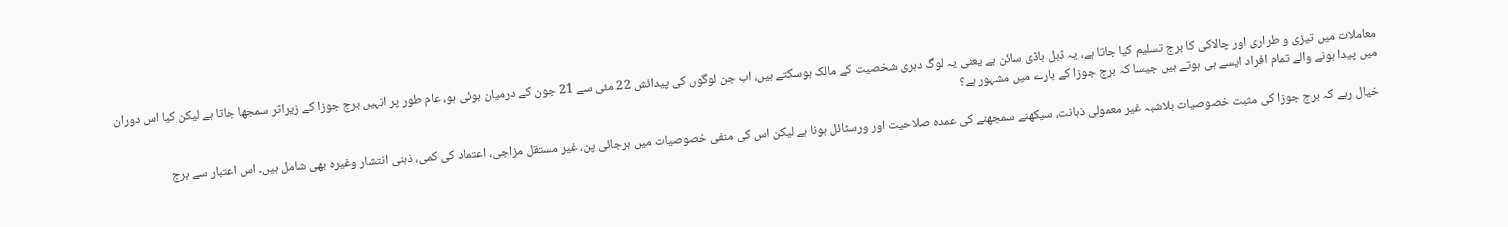معاملات میں تیزی و طراری اور چالاکی کا برج تسلیم کیا جاتا ہے، یہ ڈبل باڈی سائن ہے یعنی یہ لوگ دہری شخصیت کے مالک ہوسکتے ہیں، اب جن لوگوں کی پیدائش 22 مئی سے 21 جون کے درمیان ہوئی ہو، عام طور پر انہیں برج جوزا کے زیراثر سمجھا جاتا ہے لیکن کیا اس دوران میں پیدا ہونے والے تمام افراد ایسے ہی ہوتے ہیں جیسا کہ برج جوزا کے بارے میں مشہور ہے؟

خیال رہے کہ برج جوزا کی مثبت خصوصیات بلاشبہ غیر معمولی ذہانت، سیکھنے سمجھنے کی عمدہ صلاحیت اور ورسٹائل ہونا ہے لیکن اس کی منفی خصوصیات میں ہرجائی پن، غیر مستقل مزاجی، اعتماد کی کمی، ذہنی انتشار وغیرہ بھی شامل ہیں۔ اس اعتبار سے برج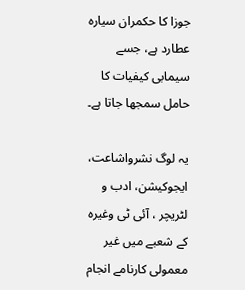جوزا کا حکمران سیارہ عطارد ہے، جسے سیمابی کیفیات کا حامل سمجھا جاتا ہے۔

یہ لوگ نشرواشاعت، ایجوکیشن، ادب و لٹریچر ، آئی ٹی وغیرہ کے شعبے میں غیر معمولی کارنامے انجام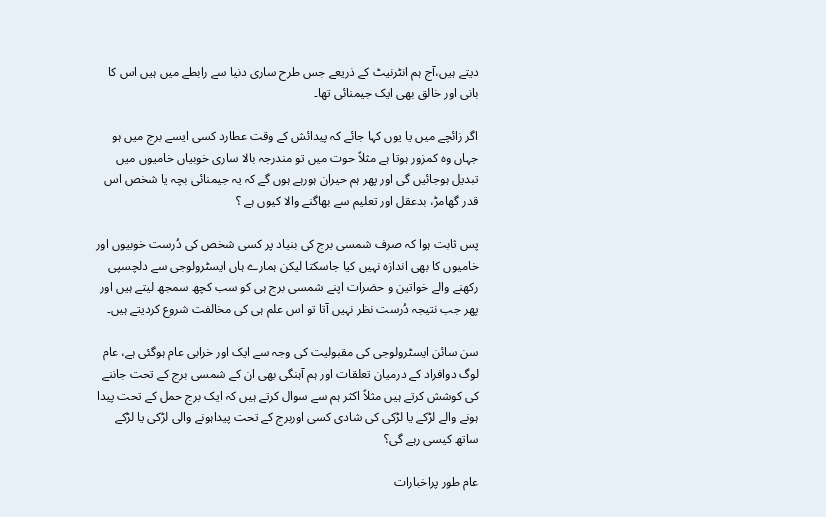دیتے ہیں،آج ہم انٹرنیٹ کے ذریعے جس طرح ساری دنیا سے رابطے میں ہیں اس کا بانی اور خالق بھی ایک جیمنائی تھا۔

اگر زائچے میں یا یوں کہا جائے کہ پیدائش کے وقت عطارد کسی ایسے برج میں ہو جہاں وہ کمزور ہوتا ہے مثلاً حوت میں تو مندرجہ بالا ساری خوبیاں خامیوں میں تبدیل ہوجائیں گی اور پھر ہم حیران ہورہے ہوں گے کہ یہ جیمنائی بچہ یا شخص اس قدر گھامڑ، بدعقل اور تعلیم سے بھاگنے والا کیوں ہے ؟

پس ثابت ہوا کہ صرف شمسی برج کی بنیاد پر کسی شخص کی دُرست خوبیوں اور خامیوں کا بھی اندازہ نہیں کیا جاسکتا لیکن ہمارے ہاں ایسٹرولوجی سے دلچسپی رکھنے والے خواتین و حضرات اپنے شمسی برج ہی کو سب کچھ سمجھ لیتے ہیں اور پھر جب نتیجہ دُرست نظر نہیں آتا تو اس علم ہی کی مخالفت شروع کردیتے ہیں۔

سن سائن ایسٹرولوجی کی مقبولیت کی وجہ سے ایک اور خرابی عام ہوگئی ہے، عام لوگ دوافراد کے درمیان تعلقات اور ہم آہنگی بھی ان کے شمسی برج کے تحت جاننے کی کوشش کرتے ہیں مثلاً اکثر ہم سے سوال کرتے ہیں کہ ایک برج حمل کے تحت پیدا ہونے والے لڑکے یا لڑکی کی شادی کسی اوربرج کے تحت پیداہونے والی لڑکی یا لڑکے ساتھ کیسی رہے گی؟

عام طور پراخبارات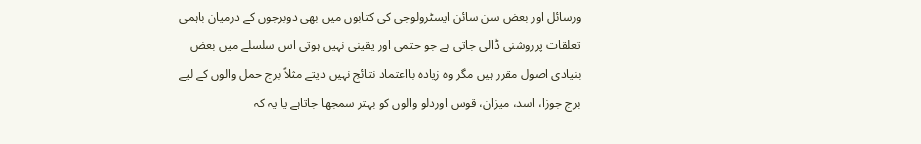ورسائل اور بعض سن سائن ایسٹرولوجی کی کتابوں میں بھی دوبرجوں کے درمیان باہمی تعلقات پرروشنی ڈالی جاتی ہے جو حتمی اور یقینی نہیں ہوتی اس سلسلے میں بعض بنیادی اصول مقرر ہیں مگر وہ زیادہ بااعتماد نتائج نہیں دیتے مثلاً برج حمل والوں کے لیے برج جوزا، اسد، میزان، قوس اوردلو والوں کو بہتر سمجھا جاتاہے یا یہ کہ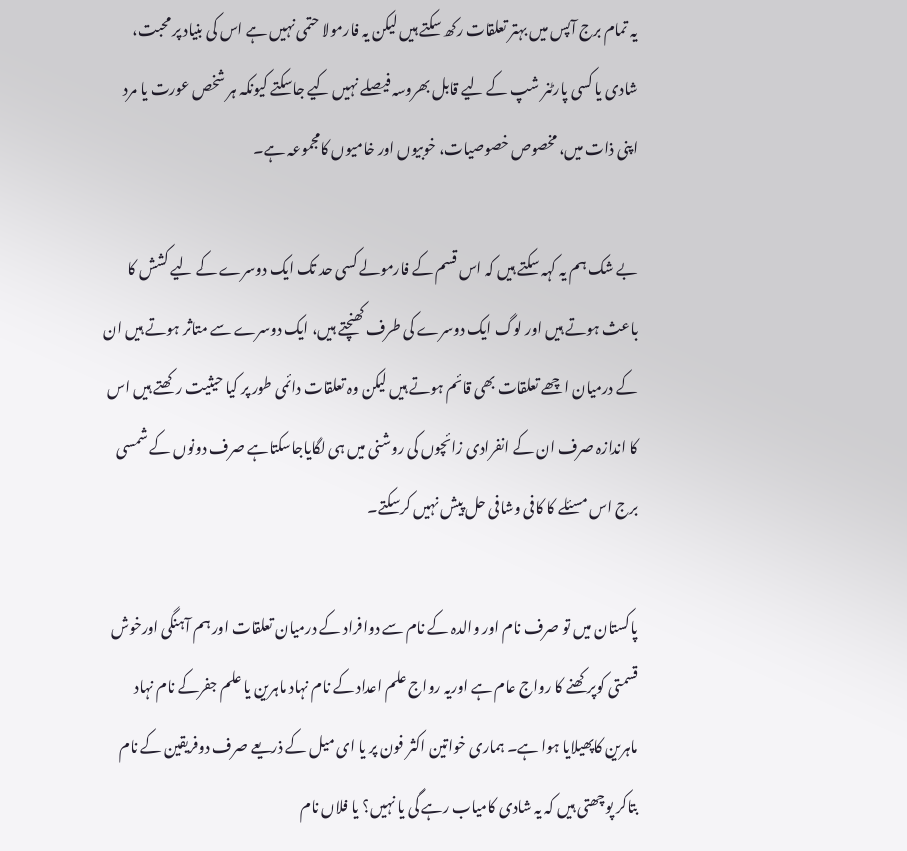یہ تمام برج آپس میں بہتر تعلقات رکھ سکتے ہیں لیکن یہ فارمولا حتمی نہیں ہے اس کی بنیاد پر محبت، شادی یا کسی پارٹنر شپ کے لیے قابل بھروسہ فیصلے نہیں کیے جاسکتے کیونکہ ہر شخص عورت یا مرد اپنی ذات میں، مخصوص خصوصیات، خوبیوں اور خامیوں کامجموعہ ہے۔

بے شک ہم یہ کہہ سکتے ہیں کہ اس قسم کے فارمولے کسی حد تک ایک دوسرے کے لیے کشش کا باعث ہوتے ہیں اور لوگ ایک دوسرے کی طرف کھنچتے ہیں، ایک دوسرے سے متاثر ہوتے ہیں ان کے درمیان اچھے تعلقات بھی قائم ہوتے ہیں لیکن وہ تعلقات دائمی طور پر کیا حیثیت رکھتے ہیں اس کا اندازہ صرف ان کے انفرادی زائچوں کی روشنی میں ہی لگایاجاسکتاہے صرف دونوں کے شمسی برج اس مسئلے کا کافی وشافی حل پیش نہیں کرسکتے۔

پاکستان میں تو صرف نام اور والدہ کے نام سے دوافراد کے درمیان تعلقات اور ہم آہنگی اورخوش قسمتی کوپرکھنے کا رواج عام ہے اوریہ رواج علم اعداد کے نام نہاد ماہرین یا علم جفرکے نام نہاد ماہرین کاپھیلایا ہوا ہے۔ ہماری خواتین اکثر فون پر یا ای میل کے ذریعے صرف دوفریقین کے نام بتاکر پوچھتی ہیں کہ یہ شادی کامیاب رہے گی یا نہیں؟ یا فلاں نام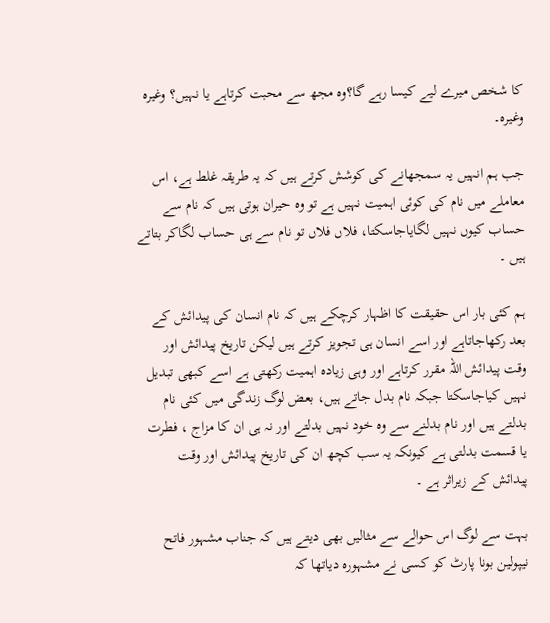کا شخص میرے لیے کیسا رہے گا؟وہ مجھ سے محبت کرتاہے یا نہیں؟ وغیرہ وغیرہ۔

جب ہم انہیں یہ سمجھانے کی کوشش کرتے ہیں کہ یہ طریقہ غلط ہے، اس معاملے میں نام کی کوئی اہمیت نہیں ہے تو وہ حیران ہوتی ہیں کہ نام سے حساب کیوں نہیں لگایاجاسکتا، فلاں فلاں تو نام سے ہی حساب لگاکر بتاتے ہیں ۔

ہم کئی بار اس حقیقت کا اظہار کرچکے ہیں کہ نام انسان کی پیدائش کے بعد رکھاجاتاہے اور اسے انسان ہی تجویز کرتے ہیں لیکن تاریخ پیدائش اور وقت پیدائش اللہ مقرر کرتاہے اور وہی زیادہ اہمیت رکھتی ہے اسے کبھی تبدیل نہیں کیاجاسکتا جبکہ نام بدل جاتے ہیں، بعض لوگ زندگی میں کئی نام بدلتے ہیں اور نام بدلنے سے وہ خود نہیں بدلتے اور نہ ہی ان کا مزاج ، فطرت یا قسمت بدلتی ہے کیونکہ یہ سب کچھ ان کی تاریخ پیدائش اور وقت پیدائش کے زیراثر ہے ۔

بہت سے لوگ اس حوالے سے مثالیں بھی دیتے ہیں کہ جناب مشہور فاتح نیپولین بونا پارٹ کو کسی نے مشہورہ دیاتھا کہ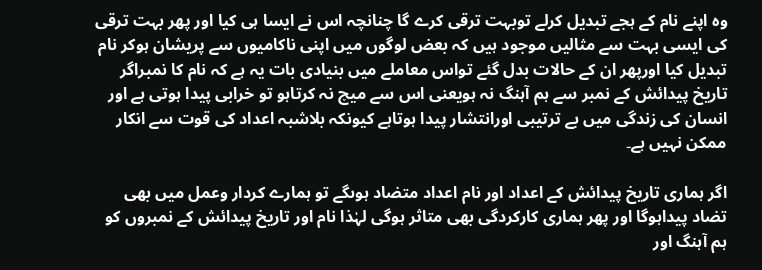وہ اپنے نام کے ہجے تبدیل کرلے توبہت ترقی کرے گا چنانچہ اس نے ایسا ہی کیا اور پھر بہت ترقی کی ایسی بہت سے مثالیں موجود ہیں کہ بعض لوگوں میں اپنی ناکامیوں سے پریشان ہوکر نام تبدیل کیا اورپھر ان کے حالات بدل گئے تواس معاملے میں بنیادی بات یہ ہے کہ نام کا نمبراگر تاریخ پیدائش کے نمبر سے ہم آہنگ نہ ہویعنی اس سے میچ نہ کرتاہو تو خرابی پیدا ہوتی ہے اور انسان کی زندگی میں بے ترتیبی اورانتشار پیدا ہوتاہے کیونکہ بلاشبہ اعداد کی قوت سے انکار ممکن نہیں ہے۔

اگر ہماری تاریخ پیدائش کے اعداد اور نام اعداد متضاد ہوںگے تو ہمارے کردار وعمل میں بھی تضاد پیداہوگا اور پھر ہماری کارکردگی بھی متاثر ہوگی لہٰذا نام اور تاریخ پیدائش کے نمبروں کو ہم آہنگ اور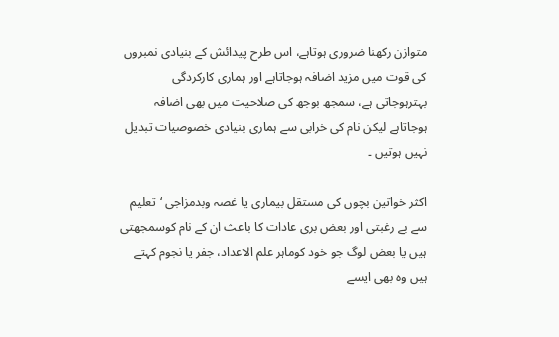متوازن رکھنا ضروری ہوتاہے، اس طرح پیدائش کے بنیادی نمبروں کی قوت میں مزید اضافہ ہوجاتاہے اور ہماری کارکردگی بہترہوجاتی ہے، سمجھ بوجھ کی صلاحیت میں بھی اضافہ ہوجاتاہے لیکن نام کی خرابی سے ہماری بنیادی خصوصیات تبدیل نہیں ہوتیں ۔

اکثر خواتین بچوں کی مستقل بیماری یا غصہ وبدمزاجی ‘تعلیم سے بے رغبتی اور بعض بری عادات کا باعث ان کے نام کوسمجھتی ہیں یا بعض لوگ جو خود کوماہر علم الاعداد، جفر یا نجوم کہتے ہیں وہ بھی ایسے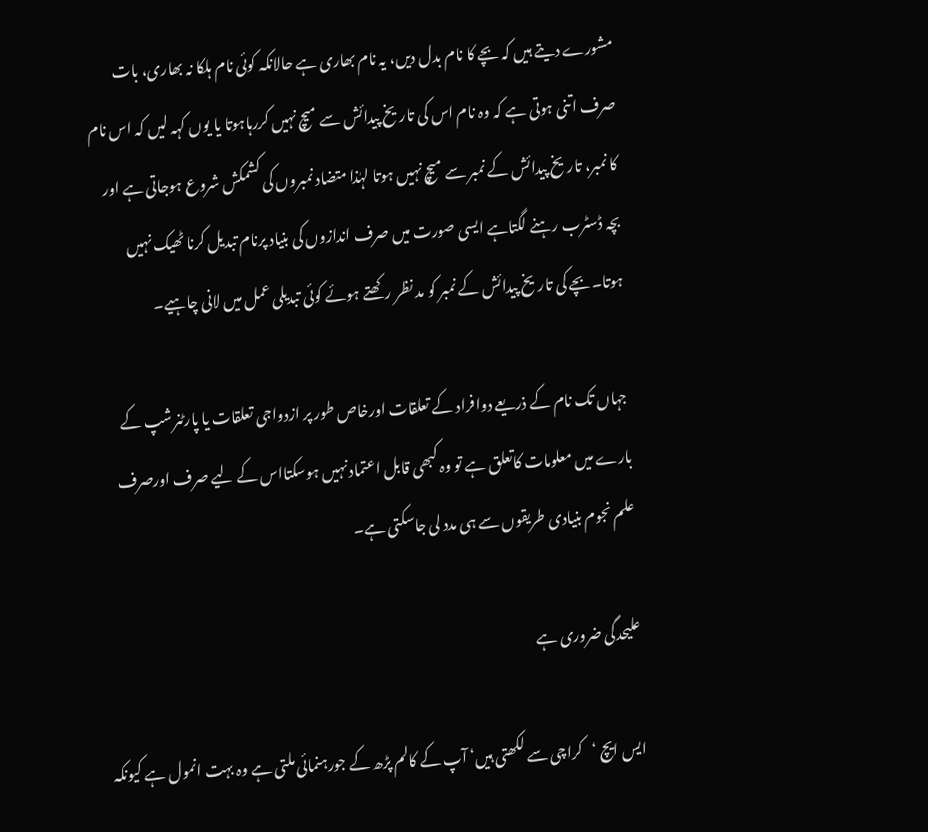مشورے دیتے ہیں کہ بچے کا نام بدل دیں، یہ نام بھاری ہے حالانکہ کوئی نام ہلکا نہ بھاری، بات صرف اتنی ہوتی ہے کہ وہ نام اس کی تاریخ پیدائش سے میچ نہیں کررہاہوتا یا یوں کہہ لیں کہ اس نام کا نمبر، تاریخ پیدائش کے نمبر سے میچ نہیں ہوتا لہٰذا متضاد نمبروں کی کشمکش شروع ہوجاتی ہے اور بچہ ڈسٹرب رہنے لگتاہے ایسی صورت میں صرف اندازوں کی بنیاد پرنام تبدیل کرنا ٹھیک نہیں ہوتا۔بچے کی تاریخ پیدائش کے نمبر کو مد نظر رکھتے ہوئے کوئی تبدیلی عمل میں لانی چاہیے۔

 جہاں تک نام کے ذریعے دوافراد کے تعلقات اورخاص طور پر ازدواجی تعلقات یا پارٹنرشپ کے بارے میں معلومات کاتعلق ہے تو وہ کبھی قابل اعتماد نہیں ہوسکتااس کے لیے صرف اورصرف علم نجوم بنیادی طریقوں سے ہی مدد لی جاسکتی ہے۔

علیحدگی ضروری ہے

ایس ایچ ‘کراچی سے لکھتی ہیں‘ آپ کے کالم پڑھ کے جورہنمائی ملتی ہے وہ بہت انمول ہے کیونکہ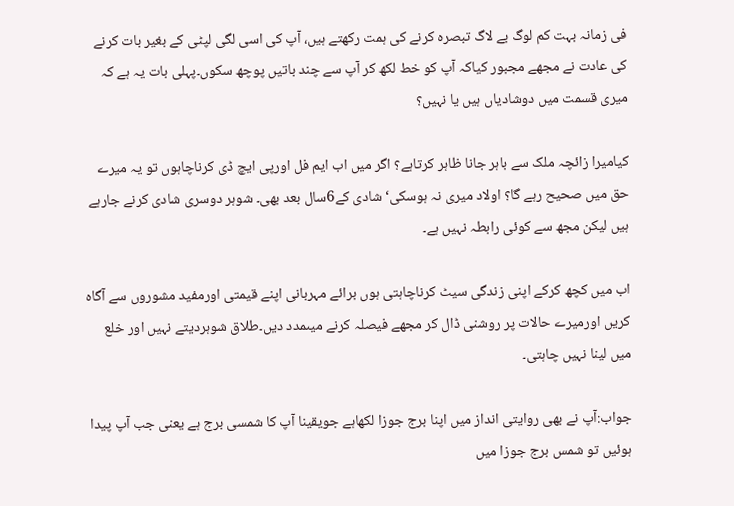فی زمانہ بہت کم لوگ بے لاگ تبصرہ کرنے کی ہمت رکھتے ہیں، آپ کی اسی لگی لپٹی کے بغیر بات کرنے کی عادت نے مجھے مجبور کیاکہ آپ کو خط لکھ کر آپ سے چند باتیں پوچھ سکوں۔پہلی بات یہ ہے کہ میری قسمت میں دوشادیاں ہیں یا نہیں؟

کیامیرا زائچہ ملک سے باہر جانا ظاہر کرتاہے؟ اگر میں اب ایم فل اورپی ایچ ڈی کرناچاہوں تو یہ میرے حق میں صحیح رہے گا؟ اولاد میری نہ ہوسکی‘ شادی کے6سال بعد بھی۔ شوہر دوسری شادی کرنے جارہے ہیں لیکن مجھ سے کوئی رابطہ نہیں ہے۔

اب میں کچھ کرکے اپنی زندگی سیٹ کرناچاہتی ہوں برائے مہربانی اپنے قیمتی اورمفید مشوروں سے آگاہ کریں اورمیرے حالات پر روشنی ڈال کر مجھے فیصلہ کرنے میںمدد دیں۔طلاق شوہردیتے نہیں اور خلع میں لینا نہیں چاہتی۔

جواب:آپ نے بھی روایتی انداز میں اپنا برج جوزا لکھاہے جویقینا آپ کا شمسی برج ہے یعنی جب آپ پیدا ہوئیں تو شمس برج جوزا میں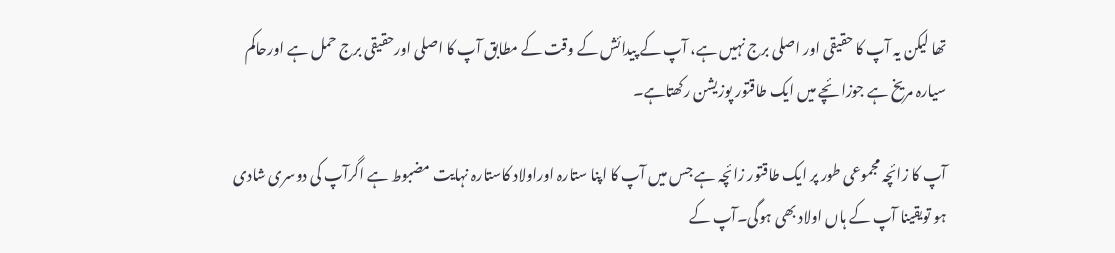تھا لیکن یہ آپ کا حقیقی اور اصلی برج نہیں ہے، آپ کے پیدائش کے وقت کے مطابق آپ کا اصلی اورحقیقی برج حمل ہے اورحاکم سیارہ مریخ ہے جوزائچے میں ایک طاقتور پوزیشن رکھتاہے۔

آپ کا زائچہ مجموعی طور پر ایک طاقتور زائچہ ہے جس میں آپ کا اپنا ستارہ اوراولاد کاستارہ نہایت مضبوط ہے اگرآپ کی دوسری شادی ہو تویقینا آپ کے ہاں اولاد بھی ہوگی۔آپ کے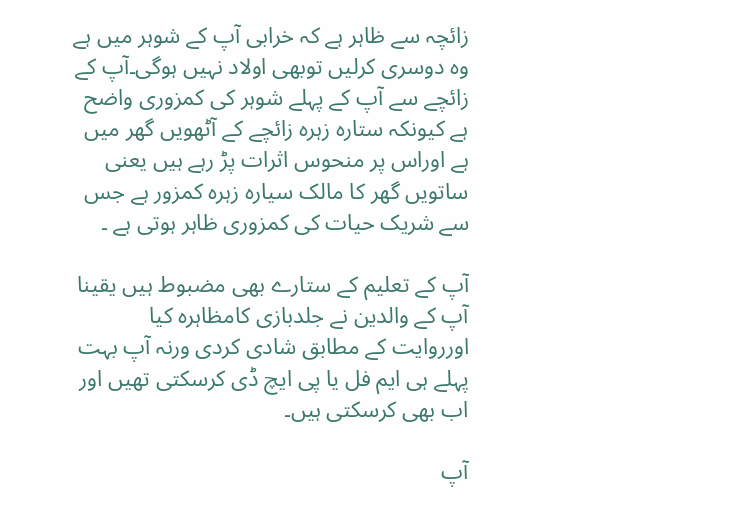زائچہ سے ظاہر ہے کہ خرابی آپ کے شوہر میں ہے وہ دوسری کرلیں توبھی اولاد نہیں ہوگی۔آپ کے زائچے سے آپ کے پہلے شوہر کی کمزوری واضح ہے کیونکہ ستارہ زہرہ زائچے کے آٹھویں گھر میں ہے اوراس پر منحوس اثرات پڑ رہے ہیں یعنی ساتویں گھر کا مالک سیارہ زہرہ کمزور ہے جس سے شریک حیات کی کمزوری ظاہر ہوتی ہے ۔

آپ کے تعلیم کے ستارے بھی مضبوط ہیں یقینا آپ کے والدین نے جلدبازی کامظاہرہ کیا اورروایت کے مطابق شادی کردی ورنہ آپ بہت پہلے ہی ایم فل یا پی ایچ ڈی کرسکتی تھیں اور اب بھی کرسکتی ہیں۔

آپ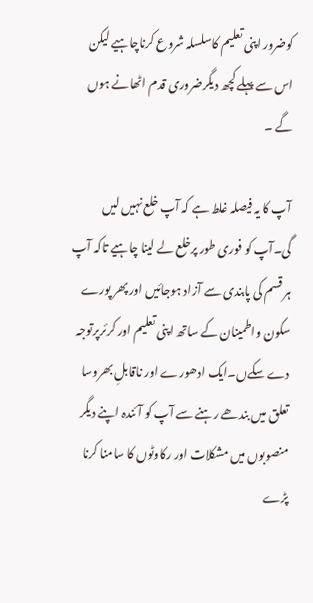کوضرور اپنی تعلیم کاسلسلہ شروع کرناچاہیے لیکن اس سے پہلے کچھ دیگرضروری قدم اٹھانے ہوں گے ۔

آپ کا یہ فیصلہ غلط ہے کہ آپ خلع نہیں لیں گی۔آپ کو فوری طور پرخلع لے لینا چاہیے تاکہ آپ ہر قسم کی پابندی سے آزاد ہوجائیں اور پھر پورے سکون واطمینان کے ساتھ اپنی تعلیم اور کرئرپرتوجہ دے سکےں۔ایک ادھورے اور ناقابلِ بھروسا تعلق میں بندھے رہنے سے آپ کو آئندہ اپنے دیگر منصوبوں میں مشکلات اور رکاوٹوں کا سامنا کرنا پڑے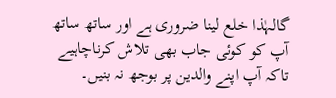گالہٰذا خلع لینا ضروری ہے اور ساتھ ساتھ آپ کو کوئی جاب بھی تلاش کرناچاہیے تاکہ آپ اپنے والدین پر بوجھ نہ بنیں۔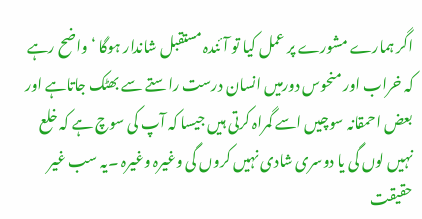اگر ہمارے مشورے پر عمل کیا تو آئندہ مستقبل شاندار ہوگا ‘واضح رہے کہ خراب اور منحوس دورمیں انسان درست راستے سے بھٹک جاتاہے اور بعض احمقانہ سوچیں اسے گمراہ کرتی ہیں جیسا کہ آپ کی سوچ ہے کہ خلع نہیں لوں گی یا دوسری شادی نہیں کروں گی وغیرہ وغیرہ ۔یہ سب غیر حقیقت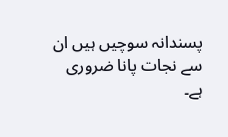پسندانہ سوچیں ہیں ان سے نجات پانا ضروری ہے۔